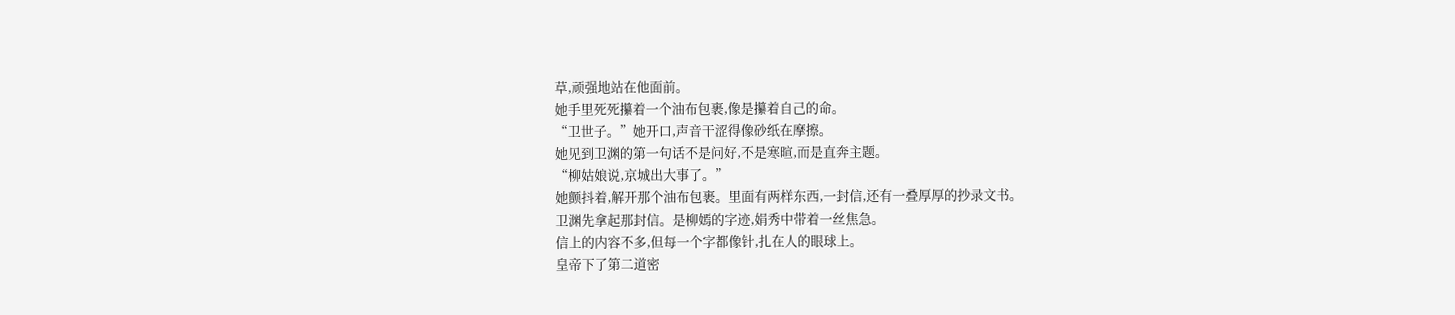草,顽强地站在他面前。
她手里死死攥着一个油布包裹,像是攥着自己的命。
“卫世子。”她开口,声音干涩得像砂纸在摩擦。
她见到卫渊的第一句话不是问好,不是寒暄,而是直奔主题。
“柳姑娘说,京城出大事了。”
她颤抖着,解开那个油布包裹。里面有两样东西,一封信,还有一叠厚厚的抄录文书。
卫渊先拿起那封信。是柳嫣的字迹,娟秀中带着一丝焦急。
信上的内容不多,但每一个字都像针,扎在人的眼球上。
皇帝下了第二道密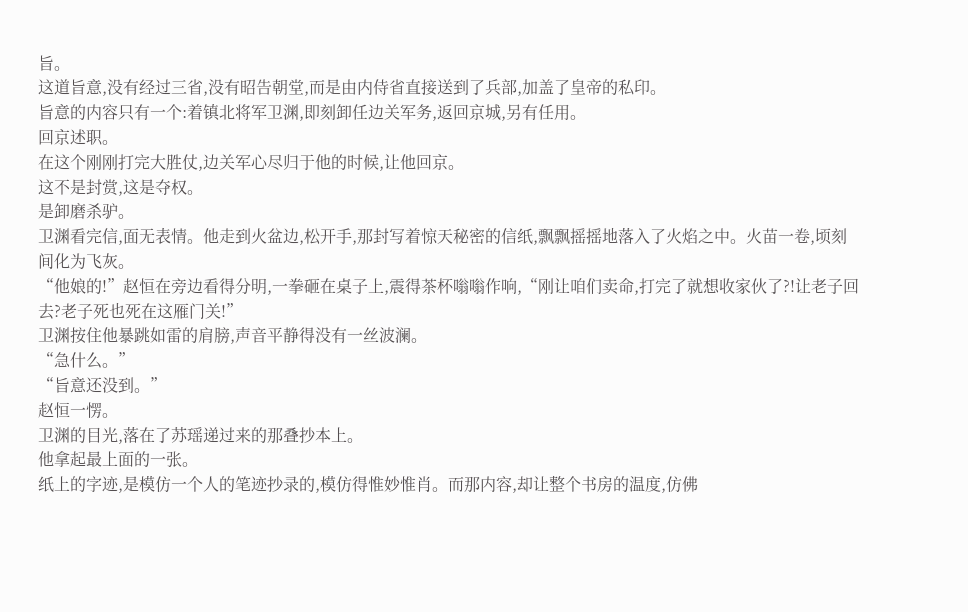旨。
这道旨意,没有经过三省,没有昭告朝堂,而是由内侍省直接送到了兵部,加盖了皇帝的私印。
旨意的内容只有一个:着镇北将军卫渊,即刻卸任边关军务,返回京城,另有任用。
回京述职。
在这个刚刚打完大胜仗,边关军心尽归于他的时候,让他回京。
这不是封赏,这是夺权。
是卸磨杀驴。
卫渊看完信,面无表情。他走到火盆边,松开手,那封写着惊天秘密的信纸,飘飘摇摇地落入了火焰之中。火苗一卷,顷刻间化为飞灰。
“他娘的!”赵恒在旁边看得分明,一拳砸在桌子上,震得茶杯嗡嗡作响,“刚让咱们卖命,打完了就想收家伙了?!让老子回去?老子死也死在这雁门关!”
卫渊按住他暴跳如雷的肩膀,声音平静得没有一丝波澜。
“急什么。”
“旨意还没到。”
赵恒一愣。
卫渊的目光,落在了苏瑶递过来的那叠抄本上。
他拿起最上面的一张。
纸上的字迹,是模仿一个人的笔迹抄录的,模仿得惟妙惟肖。而那内容,却让整个书房的温度,仿佛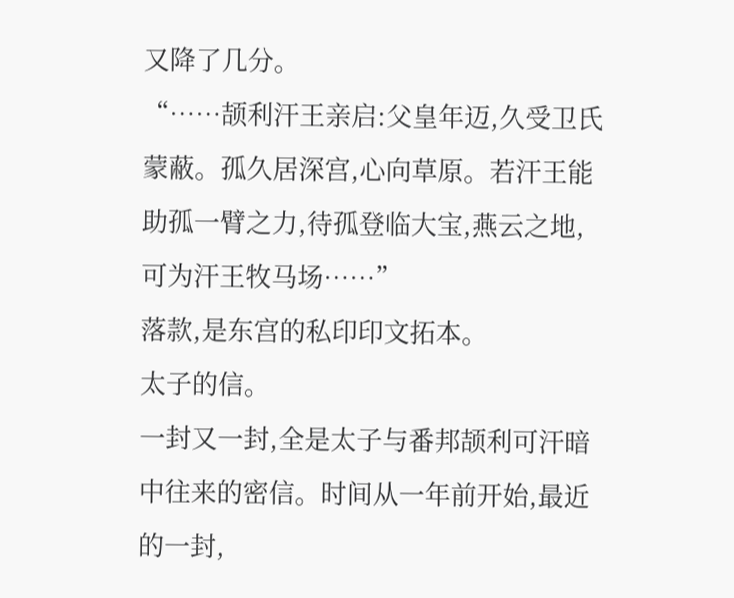又降了几分。
“……颉利汗王亲启:父皇年迈,久受卫氏蒙蔽。孤久居深宫,心向草原。若汗王能助孤一臂之力,待孤登临大宝,燕云之地,可为汗王牧马场……”
落款,是东宫的私印印文拓本。
太子的信。
一封又一封,全是太子与番邦颉利可汗暗中往来的密信。时间从一年前开始,最近的一封,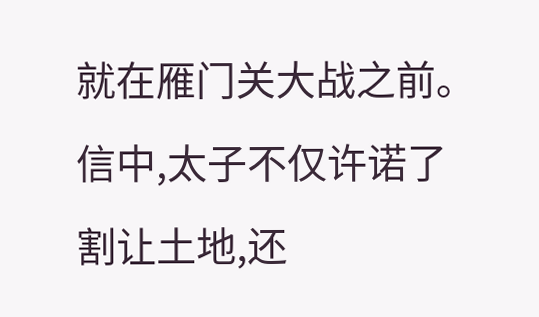就在雁门关大战之前。
信中,太子不仅许诺了割让土地,还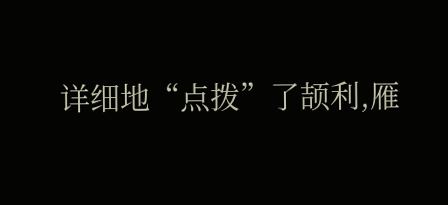详细地“点拨”了颉利,雁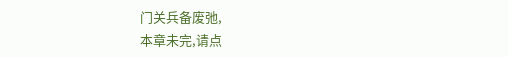门关兵备废弛,
本章未完,请点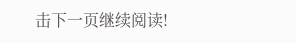击下一页继续阅读!